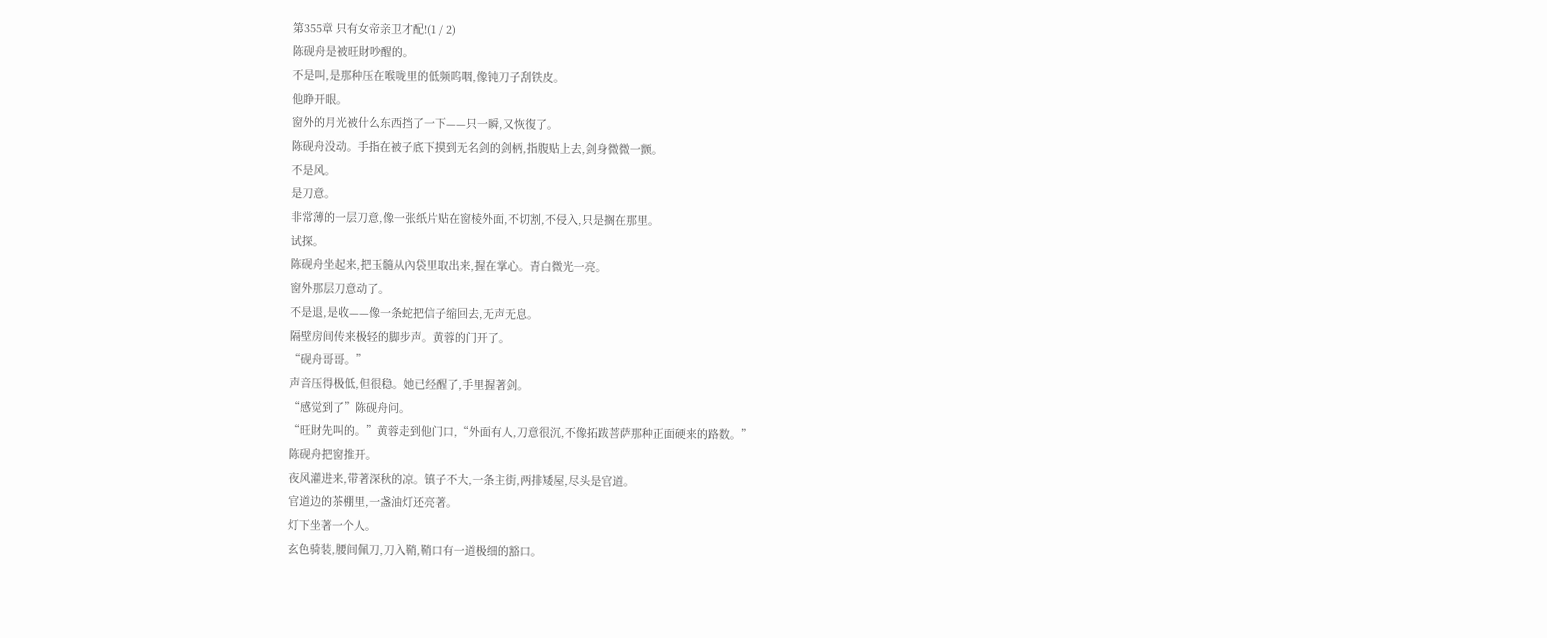第355章 只有女帝亲卫才配!(1 / 2)
陈砚舟是被旺財吵醒的。
不是叫,是那种压在喉咙里的低频呜咽,像钝刀子刮铁皮。
他睁开眼。
窗外的月光被什么东西挡了一下——只一瞬,又恢復了。
陈砚舟没动。手指在被子底下摸到无名剑的剑柄,指腹贴上去,剑身微微一颤。
不是风。
是刀意。
非常薄的一层刀意,像一张纸片贴在窗棱外面,不切割,不侵入,只是搁在那里。
试探。
陈砚舟坐起来,把玉髓从內袋里取出来,握在掌心。青白微光一亮。
窗外那层刀意动了。
不是退,是收——像一条蛇把信子缩回去,无声无息。
隔壁房间传来极轻的脚步声。黄蓉的门开了。
“砚舟哥哥。”
声音压得极低,但很稳。她已经醒了,手里握著剑。
“感觉到了”陈砚舟问。
“旺財先叫的。”黄蓉走到他门口,“外面有人,刀意很沉,不像拓跋菩萨那种正面硬来的路数。”
陈砚舟把窗推开。
夜风灌进来,带著深秋的凉。镇子不大,一条主街,两排矮屋,尽头是官道。
官道边的茶棚里,一盏油灯还亮著。
灯下坐著一个人。
玄色骑装,腰间佩刀,刀入鞘,鞘口有一道极细的豁口。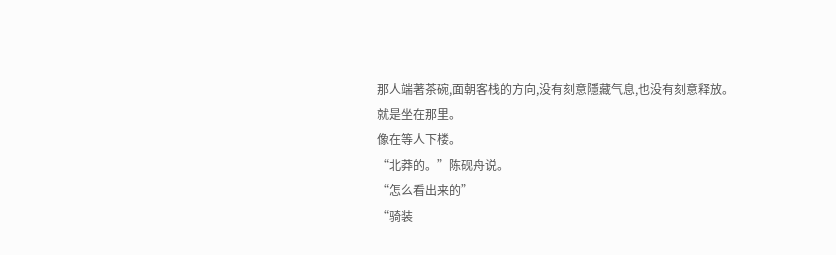那人端著茶碗,面朝客栈的方向,没有刻意隱藏气息,也没有刻意释放。
就是坐在那里。
像在等人下楼。
“北莽的。”陈砚舟说。
“怎么看出来的”
“骑装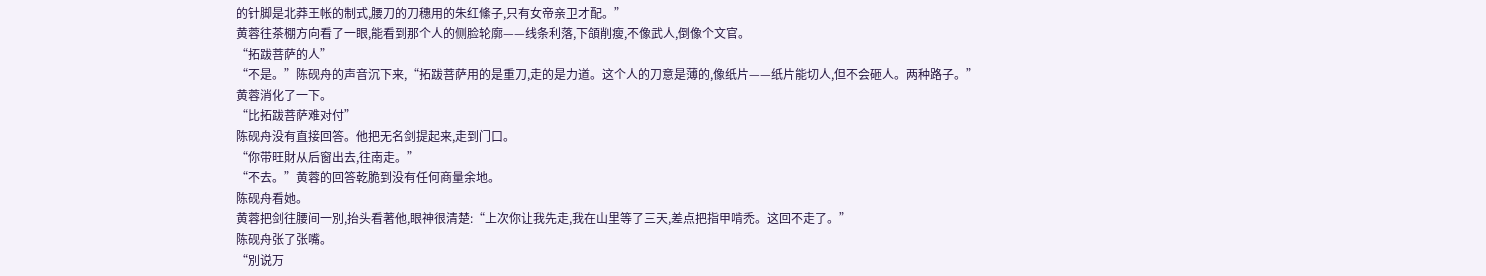的针脚是北莽王帐的制式,腰刀的刀穗用的朱红絛子,只有女帝亲卫才配。”
黄蓉往茶棚方向看了一眼,能看到那个人的侧脸轮廓——线条利落,下頜削瘦,不像武人,倒像个文官。
“拓跋菩萨的人”
“不是。”陈砚舟的声音沉下来,“拓跋菩萨用的是重刀,走的是力道。这个人的刀意是薄的,像纸片——纸片能切人,但不会砸人。两种路子。”
黄蓉消化了一下。
“比拓跋菩萨难对付”
陈砚舟没有直接回答。他把无名剑提起来,走到门口。
“你带旺財从后窗出去,往南走。”
“不去。”黄蓉的回答乾脆到没有任何商量余地。
陈砚舟看她。
黄蓉把剑往腰间一別,抬头看著他,眼神很清楚:“上次你让我先走,我在山里等了三天,差点把指甲啃禿。这回不走了。”
陈砚舟张了张嘴。
“別说万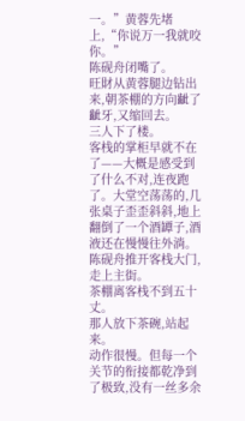一。”黄蓉先堵上,“你说万一我就咬你。”
陈砚舟闭嘴了。
旺財从黄蓉腿边钻出来,朝茶棚的方向齜了齜牙,又缩回去。
三人下了楼。
客栈的掌柜早就不在了——大概是感受到了什么不对,连夜跑了。大堂空荡荡的,几张桌子歪歪斜斜,地上翻倒了一个酒罈子,酒液还在慢慢往外淌。
陈砚舟推开客栈大门,走上主街。
茶棚离客栈不到五十丈。
那人放下茶碗,站起来。
动作很慢。但每一个关节的衔接都乾净到了极致,没有一丝多余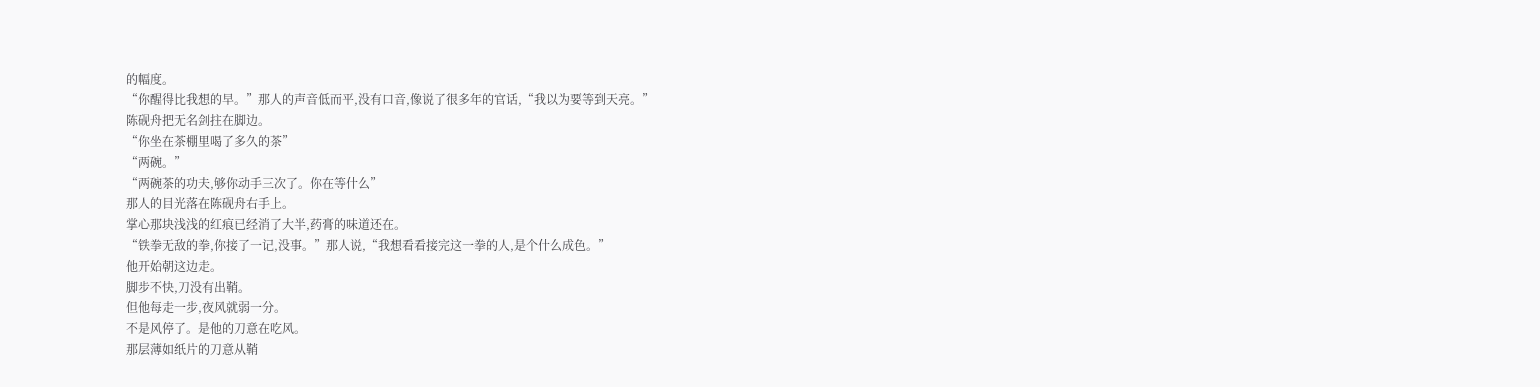的幅度。
“你醒得比我想的早。”那人的声音低而平,没有口音,像说了很多年的官话,“我以为要等到天亮。”
陈砚舟把无名剑拄在脚边。
“你坐在茶棚里喝了多久的茶”
“两碗。”
“两碗茶的功夫,够你动手三次了。你在等什么”
那人的目光落在陈砚舟右手上。
掌心那块浅浅的红痕已经消了大半,药膏的味道还在。
“铁拳无敌的拳,你接了一记,没事。”那人说,“我想看看接完这一拳的人,是个什么成色。”
他开始朝这边走。
脚步不快,刀没有出鞘。
但他每走一步,夜风就弱一分。
不是风停了。是他的刀意在吃风。
那层薄如纸片的刀意从鞘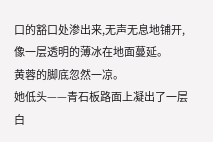口的豁口处渗出来,无声无息地铺开,像一层透明的薄冰在地面蔓延。
黄蓉的脚底忽然一凉。
她低头——青石板路面上凝出了一层白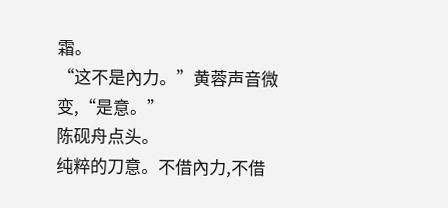霜。
“这不是內力。”黄蓉声音微变,“是意。”
陈砚舟点头。
纯粹的刀意。不借內力,不借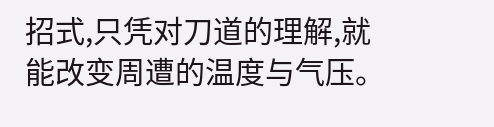招式,只凭对刀道的理解,就能改变周遭的温度与气压。